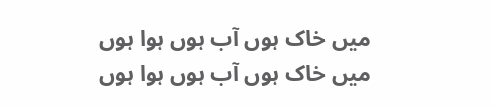میں خاک ہوں آب ہوں ہوا ہوں
میں خاک ہوں آب ہوں ہوا ہوں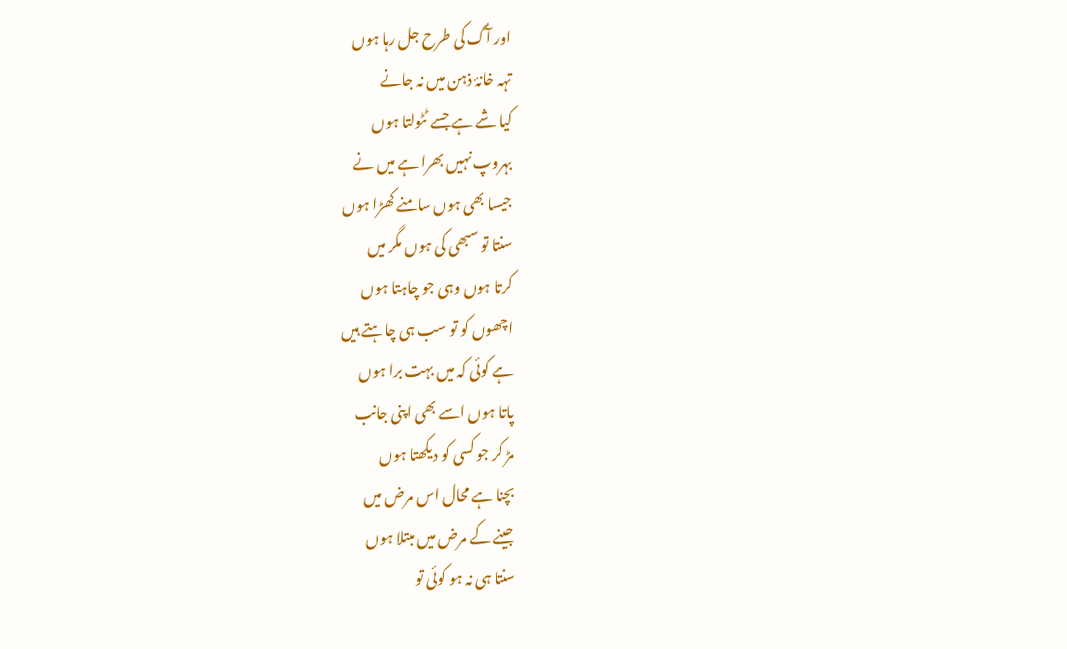اور آگ کی طرح جل رہا ہوں
تہہ خانۂ ذہن میں نہ جانے
کیا شے ہے جسے ٹٹولتا ہوں
بہروپ نہیں بھرا ہے میں نے
جیسا بھی ہوں سامنے کھڑا ہوں
سنتا تو سبھی کی ہوں مگر میں
کرتا ہوں وہی جو چاہتا ہوں
اچھوں کو تو سب ہی چاہتے ہیں
ہے کوئی کہ میں بہت برا ہوں
پاتا ہوں اسے بھی اپنی جانب
مڑ کر جو کسی کو دیکھتا ہوں
بچنا ہے محال اس مرض میں
جینے کے مرض میں مبتلا ہوں
سنتا ہی نہ ہو کوئی تو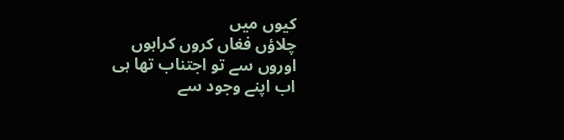کیوں میں
چلاؤں فغاں کروں کراہوں
اوروں سے تو اجتناب تھا ہی
اب اپنے وجود سے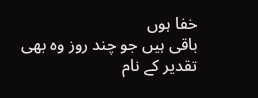خفا ہوں
باقی ہیں جو چند روز وہ بھی
تقدیر کے نام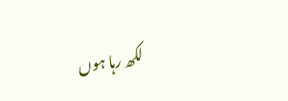لکھ رہا ہوں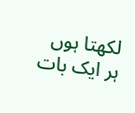لکھتا ہوں ہر ایک بات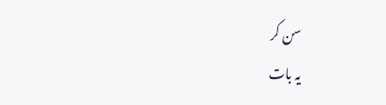سن کر
یہ بات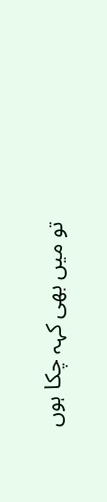تو میں بھی کہہ چکا ہوں